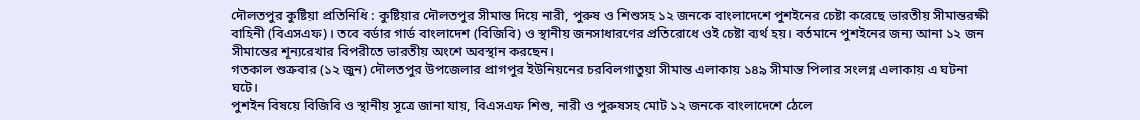দৌলতপুর কুষ্টিয়া প্রতিনিধি : কুষ্টিয়ার দৌলতপুর সীমান্ত দিয়ে নারী, পুরুষ ও শিশুসহ ১২ জনকে বাংলাদেশে পুশইনের চেষ্টা করেছে ভারতীয় সীমান্তরক্ষী বাহিনী (বিএসএফ)। তবে বর্ডার গার্ড বাংলাদেশ (বিজিবি) ও স্থানীয় জনসাধারণের প্রতিরোধে ওই চেষ্টা ব্যর্থ হয়। বর্তমানে পুশইনের জন্য আনা ১২ জন সীমান্তের শূন্যরেখার বিপরীতে ভারতীয় অংশে অবস্থান করছেন।
গতকাল শুক্রবার (১২ জুন) দৌলতপুর উপজেলার প্রাগপুর ইউনিয়নের চরবিলগাতুয়া সীমান্ত এলাকায় ১৪৯ সীমান্ত পিলার সংলগ্ন এলাকায় এ ঘটনা ঘটে।
পুশইন বিষয়ে বিজিবি ও স্থানীয় সূত্রে জানা যায়, বিএসএফ শিশু, নারী ও পুরুষসহ মোট ১২ জনকে বাংলাদেশে ঠেলে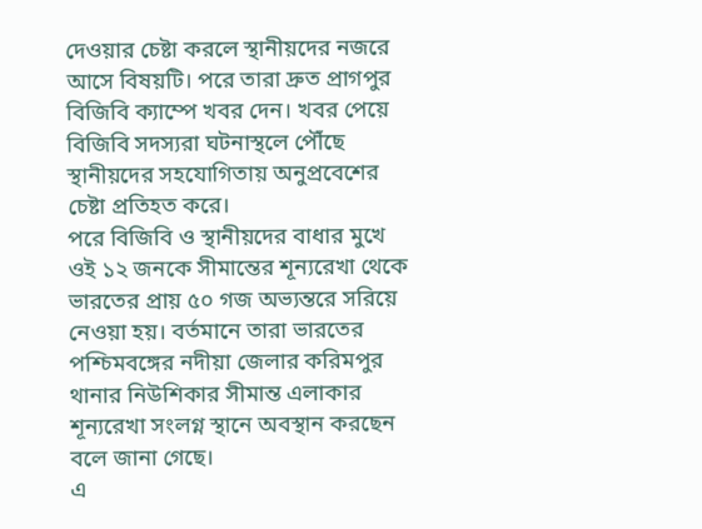দেওয়ার চেষ্টা করলে স্থানীয়দের নজরে আসে বিষয়টি। পরে তারা দ্রুত প্রাগপুর বিজিবি ক্যাম্পে খবর দেন। খবর পেয়ে বিজিবি সদস্যরা ঘটনাস্থলে পৌঁছে স্থানীয়দের সহযোগিতায় অনুপ্রবেশের চেষ্টা প্রতিহত করে।
পরে বিজিবি ও স্থানীয়দের বাধার মুখে ওই ১২ জনকে সীমান্তের শূন্যরেখা থেকে ভারতের প্রায় ৫০ গজ অভ্যন্তরে সরিয়ে নেওয়া হয়। বর্তমানে তারা ভারতের পশ্চিমবঙ্গের নদীয়া জেলার করিমপুর থানার নিউশিকার সীমান্ত এলাকার শূন্যরেখা সংলগ্ন স্থানে অবস্থান করছেন বলে জানা গেছে।
এ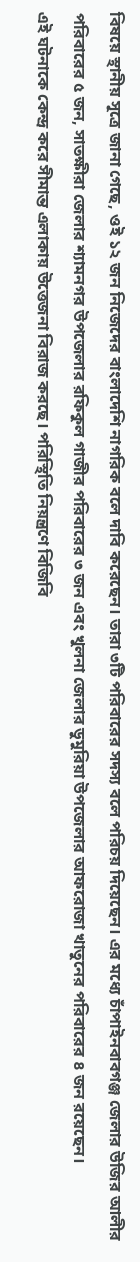বিষয়ে স্থানীয় সূত্রে জানা গেছে, ওই ১২ জন নিজেদের বাংলাদেশি নাগরিক বলে দাবি করেছেন। তারা ৩টি পরিবারের সদস্য বলে পরিচয় দিয়েছেন। এর মধ্যে চাঁপাইনবাবগঞ্জ জেলার উজির আলীর পরিবারের ৫ জন, সাতক্ষীরা জেলার শ্যামনগর উপজেলার রফিকুল গাজীর পরিবারের ৩ জন এবং খুলনা জেলার ডুমুরিয়া উপজেলার আফরোজা খাতুনের পরিবারের ৪ জন রয়েছেন।
এই ঘটনাকে কেন্দ্র করে সীমান্ত এলাকায় উত্তেজনা বিরাজ করছে। পরিস্থিতি নিয়ন্ত্রণে বিজিবি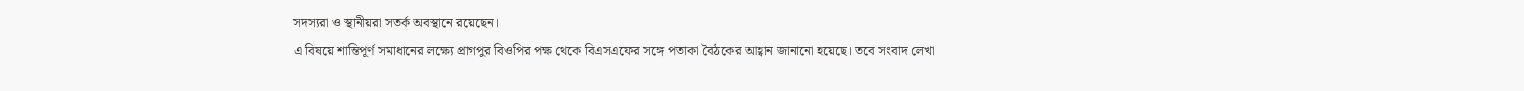সদস্যরা ও স্থানীয়রা সতর্ক অবস্থানে রয়েছেন।
এ বিষয়ে শান্তিপূর্ণ সমাধানের লক্ষ্যে প্রাগপুর বিওপির পক্ষ থেকে বিএসএফের সঙ্গে পতাকা বৈঠকের আহ্বান জানানো হয়েছে। তবে সংবাদ লেখা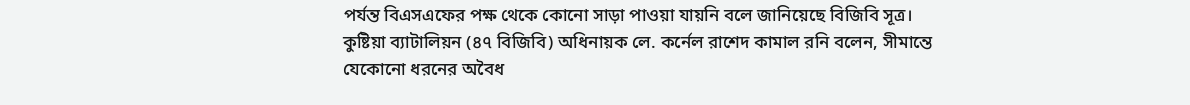পর্যন্ত বিএসএফের পক্ষ থেকে কোনো সাড়া পাওয়া যায়নি বলে জানিয়েছে বিজিবি সূত্র।
কুষ্টিয়া ব্যাটালিয়ন (৪৭ বিজিবি) অধিনায়ক লে. কর্নেল রাশেদ কামাল রনি বলেন, সীমান্তে যেকোনো ধরনের অবৈধ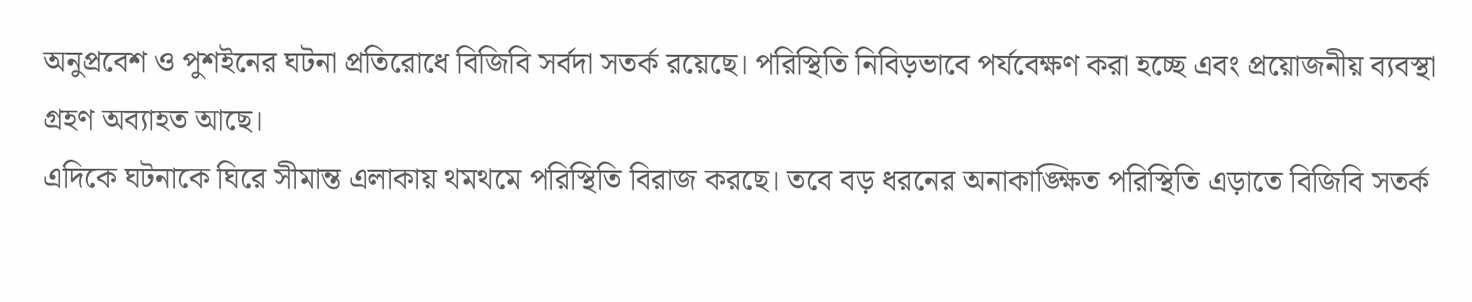অনুপ্রবেশ ও পুশইনের ঘটনা প্রতিরোধে বিজিবি সর্বদা সতর্ক রয়েছে। পরিস্থিতি নিবিড়ভাবে পর্যবেক্ষণ করা হচ্ছে এবং প্রয়োজনীয় ব্যবস্থা গ্রহণ অব্যাহত আছে।
এদিকে ঘটনাকে ঘিরে সীমান্ত এলাকায় থমথমে পরিস্থিতি বিরাজ করছে। তবে বড় ধরনের অনাকাঙ্ক্ষিত পরিস্থিতি এড়াতে বিজিবি সতর্ক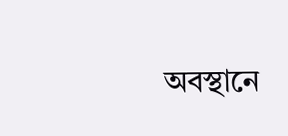অবস্থানে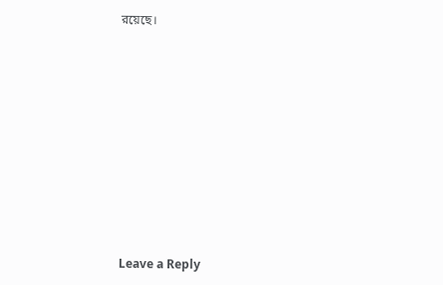রয়েছে।










Leave a Reply